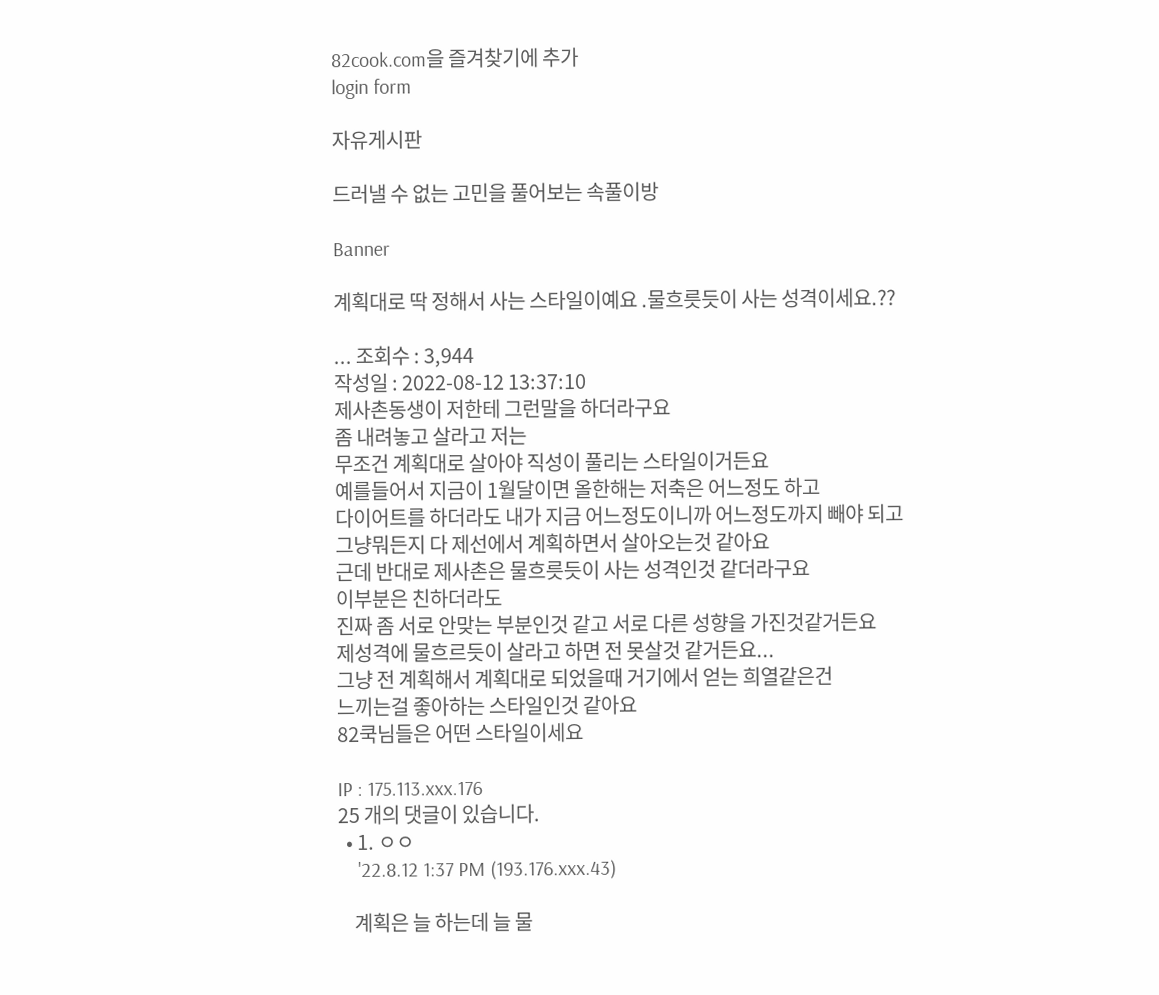82cook.com을 즐겨찾기에 추가
login form

자유게시판

드러낼 수 없는 고민을 풀어보는 속풀이방

Banner

계획대로 딱 정해서 사는 스타일이예요 .물흐릇듯이 사는 성격이세요.??

... 조회수 : 3,944
작성일 : 2022-08-12 13:37:10
제사촌동생이 저한테 그런말을 하더라구요
좀 내려놓고 살라고 저는
무조건 계획대로 살아야 직성이 풀리는 스타일이거든요
예를들어서 지금이 1월달이면 올한해는 저축은 어느정도 하고
다이어트를 하더라도 내가 지금 어느정도이니까 어느정도까지 빼야 되고
그냥뭐든지 다 제선에서 계획하면서 살아오는것 같아요
근데 반대로 제사촌은 물흐릇듯이 사는 성격인것 같더라구요
이부분은 친하더라도
진짜 좀 서로 안맞는 부분인것 같고 서로 다른 성향을 가진것같거든요
제성격에 물흐르듯이 살라고 하면 전 못살것 같거든요...
그냥 전 계획해서 계획대로 되었을때 거기에서 얻는 희열같은건
느끼는걸 좋아하는 스타일인것 같아요
82쿡님들은 어떤 스타일이세요

IP : 175.113.xxx.176
25 개의 댓글이 있습니다.
  • 1. ㅇㅇ
    '22.8.12 1:37 PM (193.176.xxx.43)

    계획은 늘 하는데 늘 물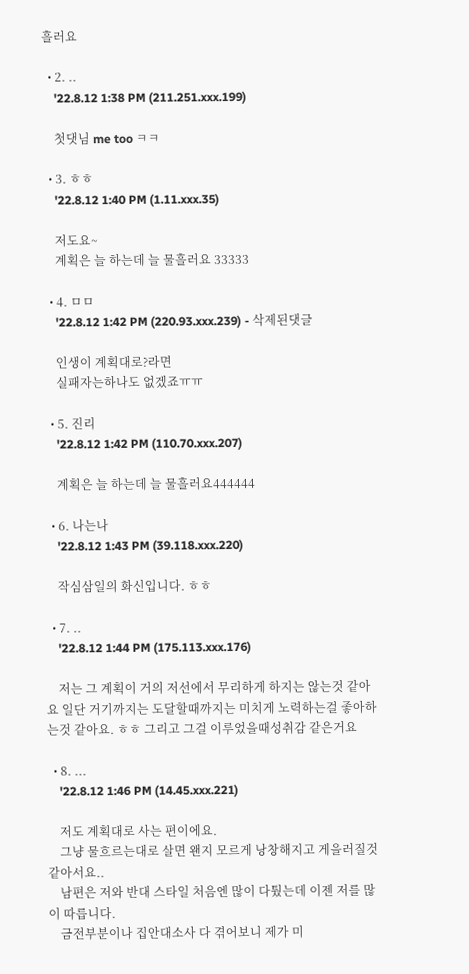흘러요

  • 2. ..
    '22.8.12 1:38 PM (211.251.xxx.199)

    첫댓님 me too ㅋㅋ

  • 3. ㅎㅎ
    '22.8.12 1:40 PM (1.11.xxx.35)

    저도요~
    계획은 늘 하는데 늘 물흘러요 33333

  • 4. ㅁㅁ
    '22.8.12 1:42 PM (220.93.xxx.239) - 삭제된댓글

    인생이 계획대로?라면
    실패자는하나도 없겠죠ㅠㅠ

  • 5. 진리
    '22.8.12 1:42 PM (110.70.xxx.207)

    계획은 늘 하는데 늘 물흘러요444444

  • 6. 나는나
    '22.8.12 1:43 PM (39.118.xxx.220)

    작심삼일의 화신입니다. ㅎㅎ

  • 7. ..
    '22.8.12 1:44 PM (175.113.xxx.176)

    저는 그 계획이 거의 저선에서 무리하게 하지는 않는것 같아요 일단 거기까지는 도달할때까지는 미치게 노력하는걸 좋아하는것 같아요. ㅎㅎ 그리고 그걸 이루었을때성취감 같은거요

  • 8. ...
    '22.8.12 1:46 PM (14.45.xxx.221)

    저도 계획대로 사는 편이에요.
    그냥 물흐르는대로 살면 왠지 모르게 낭창해지고 게을러질것 같아서요..
    남편은 저와 반대 스타일 처음엔 많이 다퉜는데 이젠 저를 많이 따릅니다.
    금전부분이나 집안대소사 다 겪어보니 제가 미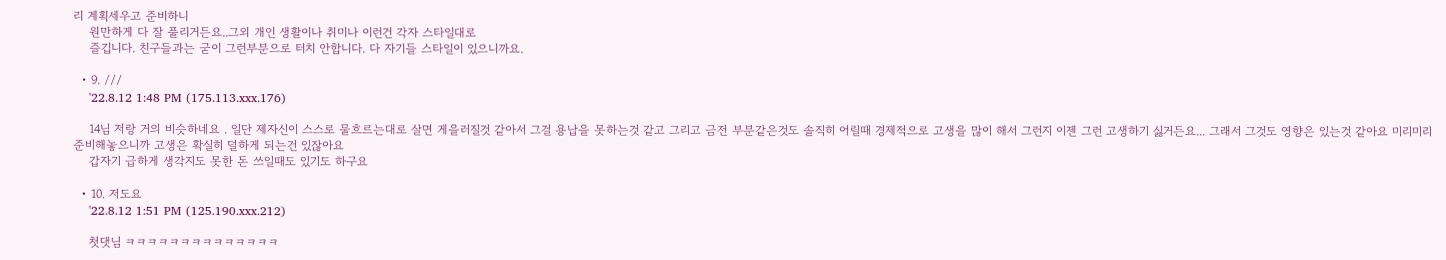리 계획세우고 준비하니
    원만하게 다 잘 풀리거든요..그외 개인 생활이나 취미나 이런건 각자 스타일대로
    즐깁니다. 친구들과는 굳이 그런부분으로 터치 안합니다. 다 자기들 스타일이 있으니까요.

  • 9. ///
    '22.8.12 1:48 PM (175.113.xxx.176)

    14님 저랑 거의 비슷하네요 . 일단 제자신이 스스로 물흐르는대로 살면 게을러질것 같아서 그걸 용납을 못하는것 같고 그리고 금전 부분같은것도 솔직히 어릴때 경제적으로 고생을 많이 해서 그런지 이젠 그런 고생하기 싫거든요... 그래서 그것도 영향은 있는것 같아요 미리미리 준비해놓으니까 고생은 확실히 덜하게 되는건 있잖아요
    갑자기 급하게 생각지도 못한 돈 쓰일때도 있기도 하구요

  • 10. 저도요
    '22.8.12 1:51 PM (125.190.xxx.212)

    첫댓님 ㅋㅋㅋㅋㅋㅋㅋㅋㅋㅋㅋㅋㅋㅋ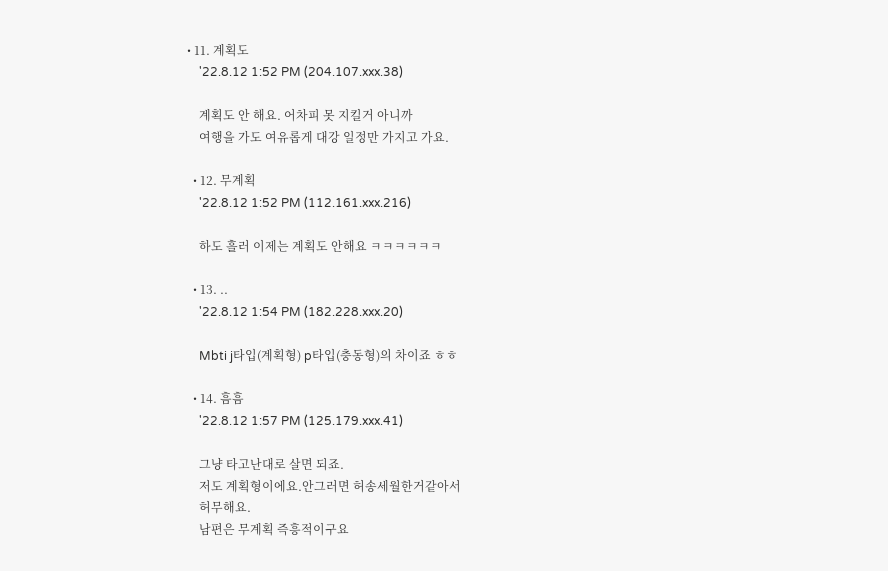• 11. 계획도
    '22.8.12 1:52 PM (204.107.xxx.38)

    계획도 안 해요. 어차피 못 지킬거 아니까
    여행을 가도 여유롭게 대강 일정만 가지고 가요.

  • 12. 무계획
    '22.8.12 1:52 PM (112.161.xxx.216)

    하도 흘러 이제는 계획도 안해요 ㅋㅋㅋㅋㅋㅋ

  • 13. ..
    '22.8.12 1:54 PM (182.228.xxx.20)

    Mbti j타입(계획형) p타입(충동형)의 차이죠 ㅎㅎ

  • 14. 흠흠
    '22.8.12 1:57 PM (125.179.xxx.41)

    그냥 타고난대로 살면 되죠.
    저도 계획형이에요.안그러면 허송세월한거같아서
    허무해요.
    남편은 무계획 즉흥적이구요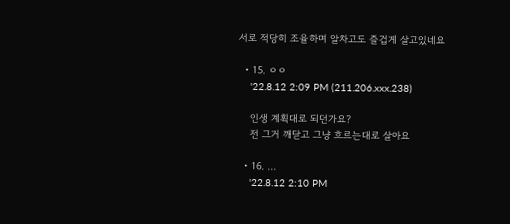서로 적당히 조율하며 알차고도 즐겁게 살고있네요

  • 15. ㅇㅇ
    '22.8.12 2:09 PM (211.206.xxx.238)

    인생 계획대로 되던가요?
    전 그거 깨닫고 그냥 흐르는대로 살아요

  • 16. ...
    '22.8.12 2:10 PM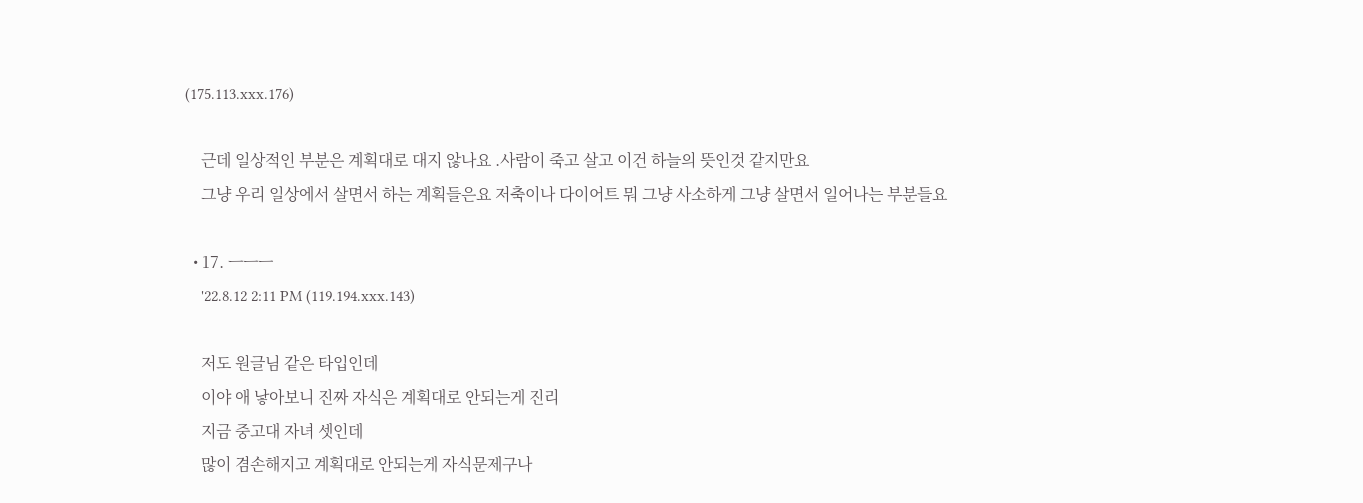(175.113.xxx.176)

    근데 일상적인 부분은 계획대로 대지 않나요 .사람이 죽고 살고 이건 하늘의 뜻인것 같지만요
    그냥 우리 일상에서 살면서 하는 계획들은요 저축이나 다이어트 뭐 그냥 사소하게 그냥 살면서 일어나는 부분들요

  • 17. ㅡㅡㅡ
    '22.8.12 2:11 PM (119.194.xxx.143)

    저도 원글님 같은 타입인데
    이야 애 낳아보니 진짜 자식은 계획대로 안되는게 진리
    지금 중고대 자녀 셋인데
    많이 겸손해지고 계획대로 안되는게 자식문제구나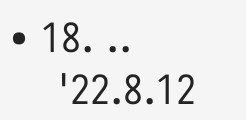• 18. ..
    '22.8.12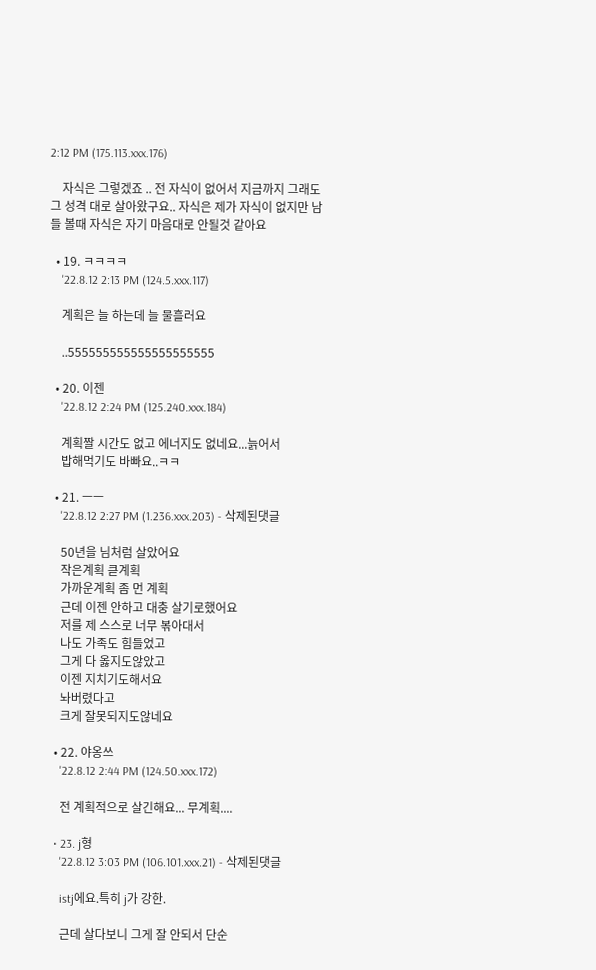2:12 PM (175.113.xxx.176)

    자식은 그렇겠죠 .. 전 자식이 없어서 지금까지 그래도 그 성격 대로 살아왔구요.. 자식은 제가 자식이 없지만 남들 볼때 자식은 자기 마음대로 안될것 같아요

  • 19. ㅋㅋㅋㅋ
    '22.8.12 2:13 PM (124.5.xxx.117)

    계획은 늘 하는데 늘 물흘러요

    ..555555555555555555555

  • 20. 이젠
    '22.8.12 2:24 PM (125.240.xxx.184)

    계획짤 시간도 없고 에너지도 없네요...늙어서
    밥해먹기도 바빠요..ㅋㅋ

  • 21. ㅡㅡ
    '22.8.12 2:27 PM (1.236.xxx.203) - 삭제된댓글

    50년을 님처럼 살았어요
    작은계획 큳계획
    가까운계획 좀 먼 계획
    근데 이젠 안하고 대충 살기로했어요
    저를 제 스스로 너무 볶아대서
    나도 가족도 힘들었고
    그게 다 옳지도않았고
    이젠 지치기도해서요
    놔버렸다고
    크게 잘못되지도않네요

  • 22. 야옹쓰
    '22.8.12 2:44 PM (124.50.xxx.172)

    전 계획적으로 살긴해요... 무계획....

  • 23. j형
    '22.8.12 3:03 PM (106.101.xxx.21) - 삭제된댓글

    istj에요.특히 j가 강한.

    근데 살다보니 그게 잘 안되서 단순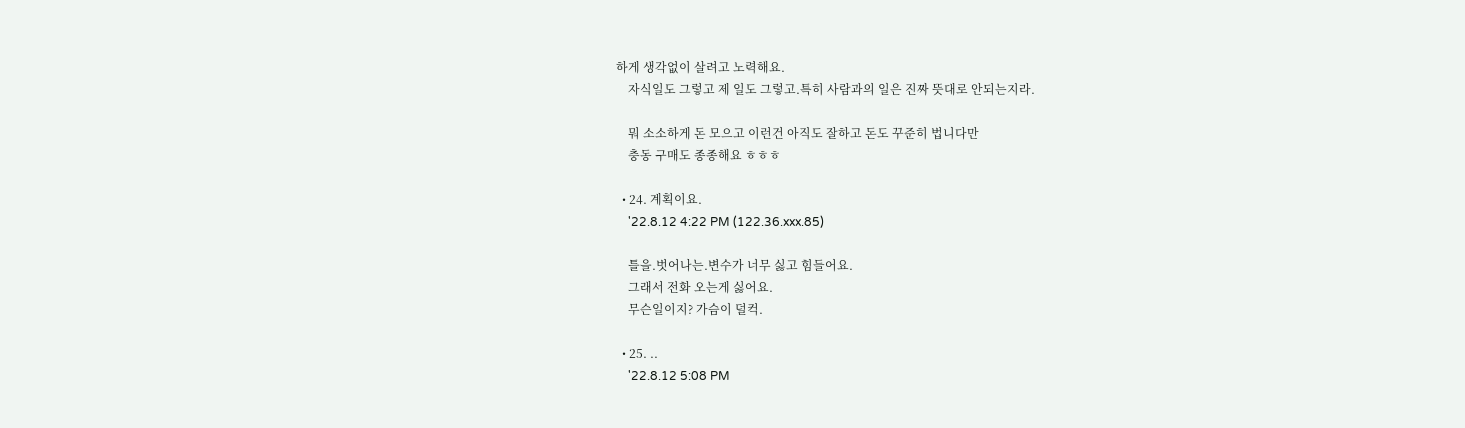하게 생각없이 살려고 노력해요.
    자식일도 그렇고 제 일도 그렇고.특히 사람과의 일은 진짜 뜻대로 안되는지라.

    뭐 소소하게 돈 모으고 이런건 아직도 잘하고 돈도 꾸준히 법니다만
    충동 구매도 종종해요 ㅎㅎㅎ

  • 24. 계획이요.
    '22.8.12 4:22 PM (122.36.xxx.85)

    틀을.벗어나는.변수가 너무 싫고 힘들어요.
    그래서 전화 오는게 싫어요.
    무슨일이지? 가슴이 덜컥.

  • 25. ..
    '22.8.12 5:08 PM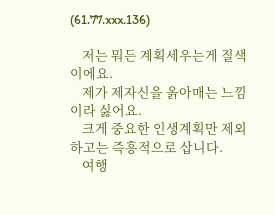(61.77.xxx.136)

    저는 뭐든 계획세우는게 질색이에요.
    제가 제자신을 옭아매는 느낌이라 싫어요.
    크게 중요한 인생계획만 제외하고는 즉흥적으로 삽니다.
    여행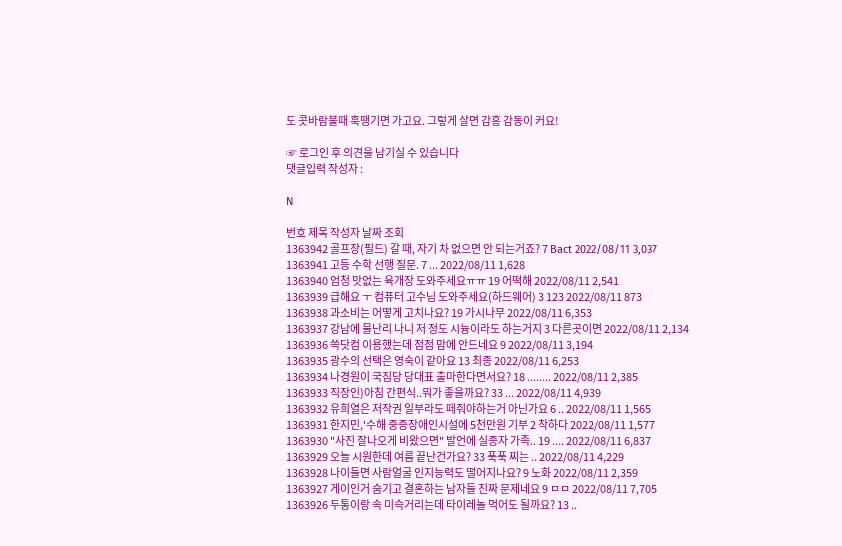도 콧바람불때 훅땡기면 가고요. 그렇게 살면 감흥 감동이 커요!

☞ 로그인 후 의견을 남기실 수 있습니다
댓글입력 작성자 :

N

번호 제목 작성자 날짜 조회
1363942 골프장(필드) 갈 때, 자기 차 없으면 안 되는거죠? 7 Bact 2022/08/11 3,037
1363941 고등 수학 선행 질문. 7 ... 2022/08/11 1,628
1363940 엄청 맛없는 육개장 도와주세요ㅠㅠ 19 어떡해 2022/08/11 2,541
1363939 급해요 ㅜ 컴퓨터 고수님 도와주세요(하드웨어) 3 123 2022/08/11 873
1363938 과소비는 어떻게 고치나요? 19 가시나무 2022/08/11 6,353
1363937 강남에 물난리 나니 저 정도 시늉이라도 하는거지 3 다른곳이면 2022/08/11 2,134
1363936 쓱닷컴 이용했는데 점점 맘에 안드네요 9 2022/08/11 3,194
1363935 광수의 선택은 영숙이 같아요 13 최종 2022/08/11 6,253
1363934 나경원이 국짐당 당대표 출마한다면서요? 18 ........ 2022/08/11 2,385
1363933 직장인)아침 간편식..뭐가 좋을까요? 33 ... 2022/08/11 4,939
1363932 유희열은 저작권 일부라도 떼줘야하는거 아닌가요 6 .. 2022/08/11 1,565
1363931 한지민,'수해 중증장애인시설에 5천만원 기부 2 착하다 2022/08/11 1,577
1363930 "사진 잘나오게 비왔으면" 발언에 실종자 가족.. 19 .... 2022/08/11 6,837
1363929 오늘 시원한데 여름 끝난건가요? 33 푹푹 찌는 .. 2022/08/11 4,229
1363928 나이들면 사람얼굴 인지능력도 떨어지나요? 9 노화 2022/08/11 2,359
1363927 게이인거 숨기고 결혼하는 남자들 진짜 문제네요 9 ㅁㅁ 2022/08/11 7,705
1363926 두통이랑 속 미슥거리는데 타이레놀 먹어도 될까요? 13 ..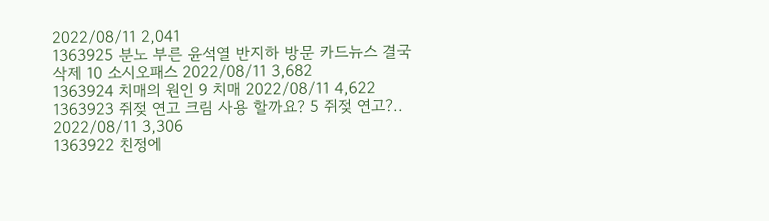2022/08/11 2,041
1363925 분노 부른 윤석열 반지하 방문 카드뉴스 결국 삭제 10 소시오패스 2022/08/11 3,682
1363924 치매의 원인 9 치매 2022/08/11 4,622
1363923 쥐젖 연고 크림 사용 할까요? 5 쥐젖 연고?.. 2022/08/11 3,306
1363922 친정에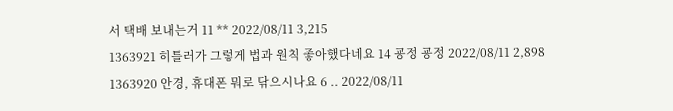서 택배 보내는거 11 ** 2022/08/11 3,215
1363921 히틀러가 그렇게 법과 원칙 좋아했다네요 14 굥정 굥정 2022/08/11 2,898
1363920 안경, 휴대폰 뭐로 닦으시나요 6 .. 2022/08/11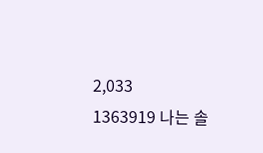2,033
1363919 나는 솔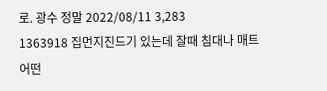로. 광수 정말 2022/08/11 3,283
1363918 집먼지진드기 있는데 잘때 침대나 매트 어떤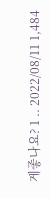게좋나요? 1 .. 2022/08/11 1,484